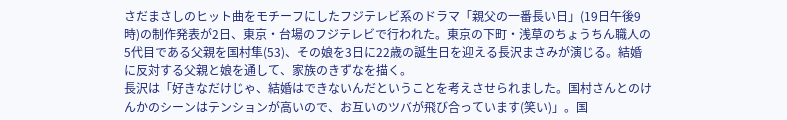さだまさしのヒット曲をモチーフにしたフジテレビ系のドラマ「親父の一番長い日」(19日午後9時)の制作発表が2日、東京・台場のフジテレビで行われた。東京の下町・浅草のちょうちん職人の5代目である父親を国村隼(53)、その娘を3日に22歳の誕生日を迎える長沢まさみが演じる。結婚に反対する父親と娘を通して、家族のきずなを描く。
長沢は「好きなだけじゃ、結婚はできないんだということを考えさせられました。国村さんとのけんかのシーンはテンションが高いので、お互いのツバが飛び合っています(笑い)」。国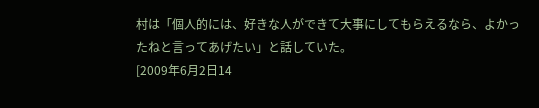村は「個人的には、好きな人ができて大事にしてもらえるなら、よかったねと言ってあげたい」と話していた。
[2009年6月2日14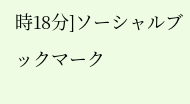時18分]ソーシャルブックマーク